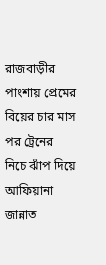রাজবাড়ীর পাংশায় প্রেমের বিয়ের চার মাস পর ট্রেনের নিচে ঝাঁপ দিয়ে আফিয়ানা জান্নাত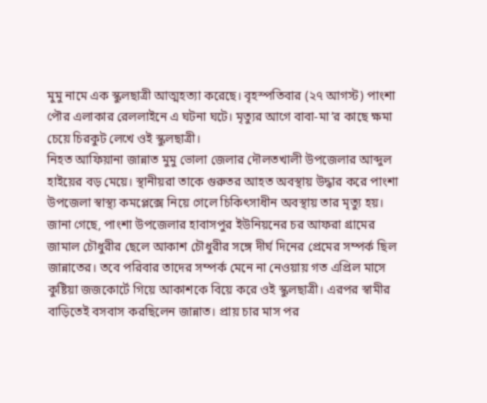মুমু নামে এক স্কুলছাত্রী আত্মহত্যা করেছে। বৃহস্পতিবার (২৭ আগস্ট) পাংশা পৌর এলাকার রেললাইনে এ ঘটনা ঘটে। মৃত্যুর আগে বাবা-মা’র কাছে ক্ষমা চেয়ে চিরকুট লেখে ওই স্কুলছাত্রী।
নিহত আফিয়ানা জান্নাত মুমু ভোলা জেলার দৌলতখালী উপজেলার আব্দুল হাইয়ের বড় মেয়ে। স্থানীয়রা তাকে গুরুতর আহত অবস্থায় উদ্ধার করে পাংশা উপজেলা স্বাস্থ্য কমপ্লেক্সে নিয়ে গেলে চিকিৎসাধীন অবস্থায় তার মৃত্যু হয়।
জানা গেছে, পাংশা উপজেলার হাবাসপুর ইউনিয়নের চর আফরা গ্রামের জামাল চৌধুরীর ছেলে আকাশ চৌধুরীর সঙ্গে দীর্ঘ দিনের প্রেমের সম্পর্ক ছিল জান্নাতের। তবে পরিবার তাদের সম্পর্ক মেনে না নেওয়ায় গত এপ্রিল মাসে কুষ্টিয়া জজকোর্টে গিয়ে আকাশকে বিয়ে করে ওই স্কুলছাত্রী। এরপর স্বামীর বাড়িতেই বসবাস করছিলেন জান্নাত। প্রায় চার মাস পর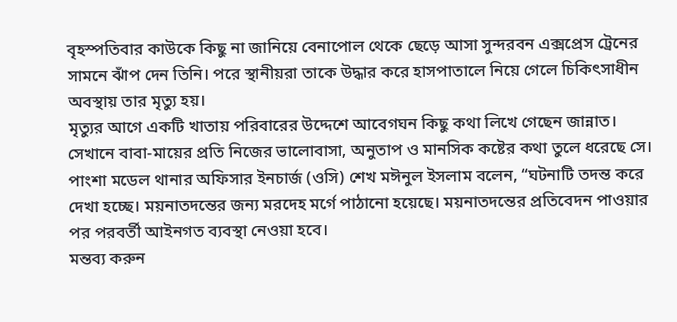বৃহস্পতিবার কাউকে কিছু না জানিয়ে বেনাপোল থেকে ছেড়ে আসা সুন্দরবন এক্সপ্রেস ট্রেনের সামনে ঝাঁপ দেন তিনি। পরে স্থানীয়রা তাকে উদ্ধার করে হাসপাতালে নিয়ে গেলে চিকিৎসাধীন অবস্থায় তার মৃত্যু হয়।
মৃত্যুর আগে একটি খাতায় পরিবারের উদ্দেশে আবেগঘন কিছু কথা লিখে গেছেন জান্নাত। সেখানে বাবা-মায়ের প্রতি নিজের ভালোবাসা, অনুতাপ ও মানসিক কষ্টের কথা তুলে ধরেছে সে।
পাংশা মডেল থানার অফিসার ইনচার্জ (ওসি) শেখ মঈনুল ইসলাম বলেন, “ঘটনাটি তদন্ত করে দেখা হচ্ছে। ময়নাতদন্তের জন্য মরদেহ মর্গে পাঠানো হয়েছে। ময়নাতদন্তের প্রতিবেদন পাওয়ার পর পরবর্তী আইনগত ব্যবস্থা নেওয়া হবে।
মন্তব্য করুন